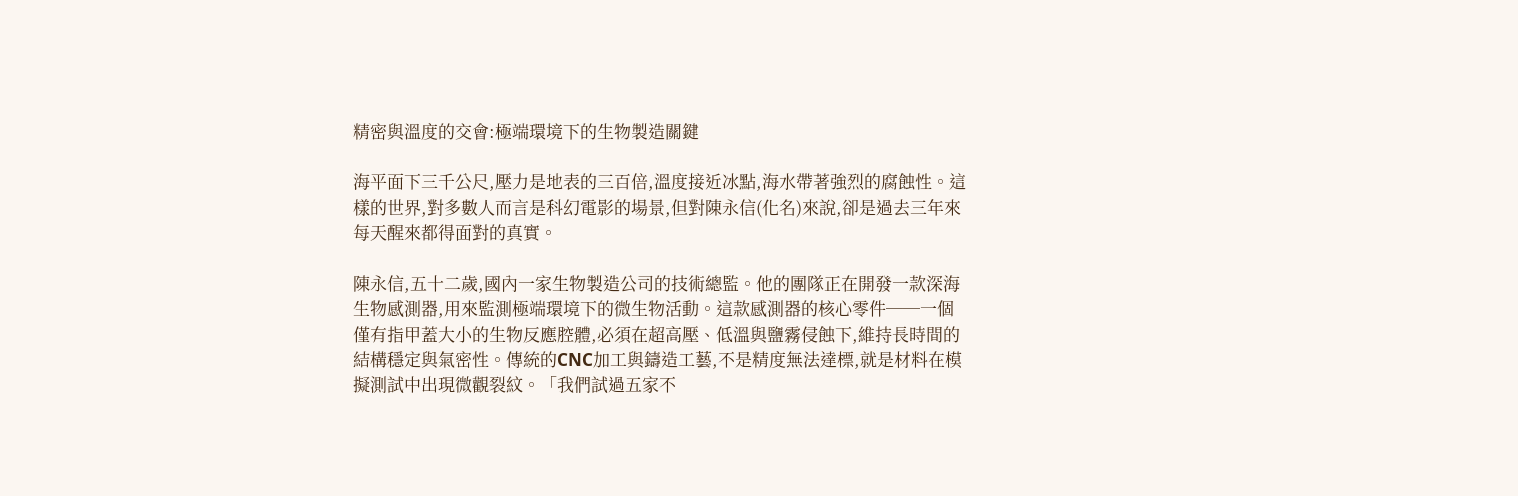精密與溫度的交會:極端環境下的生物製造關鍵

海平面下三千公尺,壓力是地表的三百倍,溫度接近冰點,海水帶著強烈的腐蝕性。這樣的世界,對多數人而言是科幻電影的場景,但對陳永信(化名)來說,卻是過去三年來每天醒來都得面對的真實。

陳永信,五十二歲,國內一家生物製造公司的技術總監。他的團隊正在開發一款深海生物感測器,用來監測極端環境下的微生物活動。這款感測器的核心零件──一個僅有指甲蓋大小的生物反應腔體,必須在超高壓、低溫與鹽霧侵蝕下,維持長時間的結構穩定與氣密性。傳統的CNC加工與鑄造工藝,不是精度無法達標,就是材料在模擬測試中出現微觀裂紋。「我們試過五家不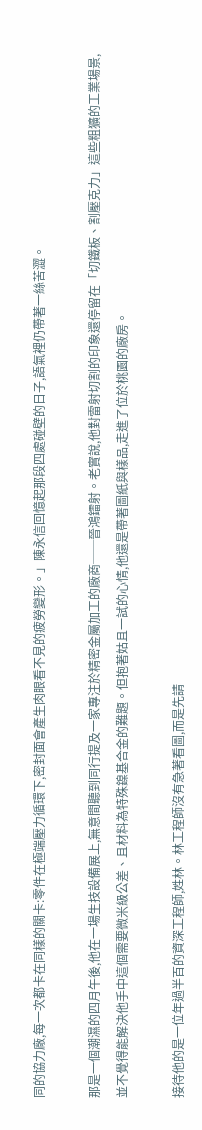同的協力廠,每一次都卡在同樣的關卡:零件在極端壓力循環下,密封面會產生肉眼看不見的疲勞變形。」陳永信回憶起那段四處碰壁的日子,語氣裡仍帶著一絲苦澀。

那是一個潮濕的四月午後,他在一場生技設備展上,無意間聽到同行提及一家專注於精密金屬加工的廠商──晉鴻鐳射。老實說,他對雷射切割的印象還停留在「切鐵板、割壓克力」這些粗獷的工業場景,並不覺得能解決他手中這個需要微米級公差、且材料為特殊鎳基合金的難題。但抱著姑且一試的心情,他還是帶著圖紙與樣品,走進了位於桃園的廠房。

接待他的是一位年過半百的資深工程師,姓林。林工程師沒有急著看圖,而是先請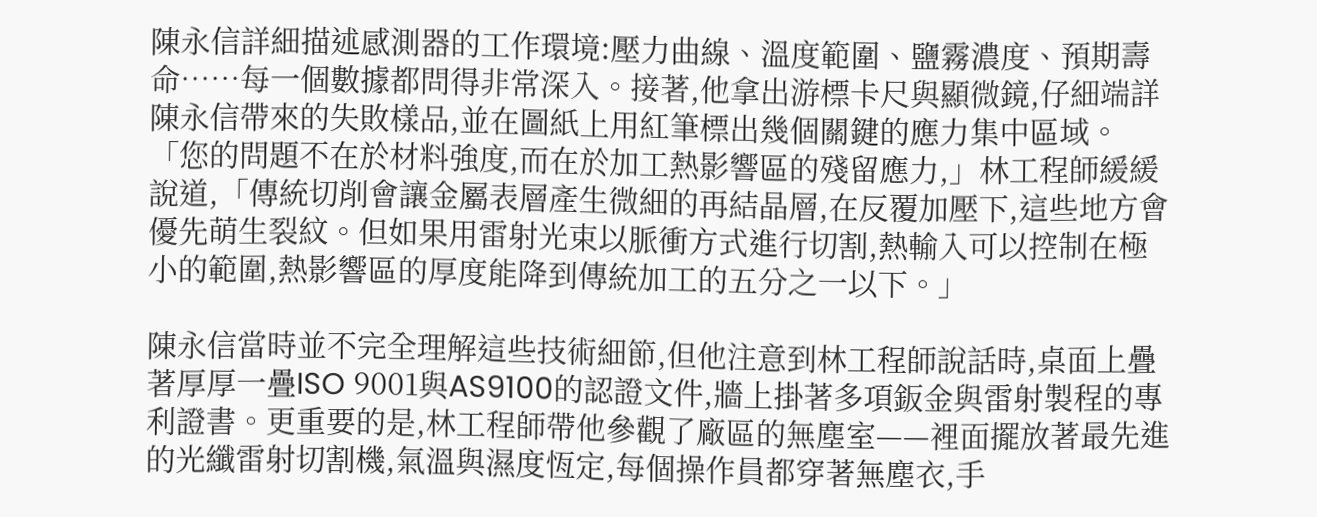陳永信詳細描述感測器的工作環境:壓力曲線、溫度範圍、鹽霧濃度、預期壽命……每一個數據都問得非常深入。接著,他拿出游標卡尺與顯微鏡,仔細端詳陳永信帶來的失敗樣品,並在圖紙上用紅筆標出幾個關鍵的應力集中區域。「您的問題不在於材料強度,而在於加工熱影響區的殘留應力,」林工程師緩緩說道,「傳統切削會讓金屬表層產生微細的再結晶層,在反覆加壓下,這些地方會優先萌生裂紋。但如果用雷射光束以脈衝方式進行切割,熱輸入可以控制在極小的範圍,熱影響區的厚度能降到傳統加工的五分之一以下。」

陳永信當時並不完全理解這些技術細節,但他注意到林工程師說話時,桌面上疊著厚厚一疊ISO 9001與AS9100的認證文件,牆上掛著多項鈑金與雷射製程的專利證書。更重要的是,林工程師帶他參觀了廠區的無塵室——裡面擺放著最先進的光纖雷射切割機,氣溫與濕度恆定,每個操作員都穿著無塵衣,手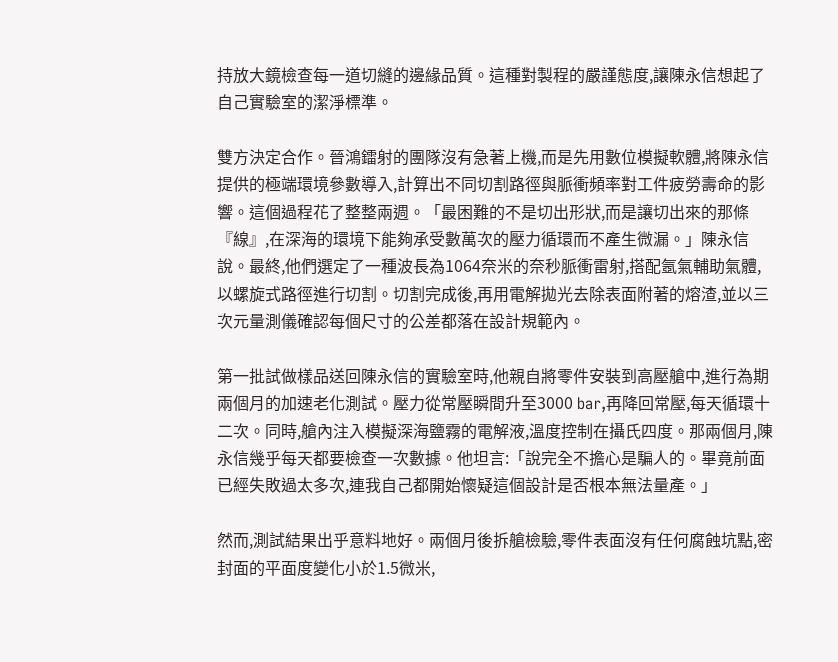持放大鏡檢查每一道切縫的邊緣品質。這種對製程的嚴謹態度,讓陳永信想起了自己實驗室的潔淨標準。

雙方決定合作。晉鴻鐳射的團隊沒有急著上機,而是先用數位模擬軟體,將陳永信提供的極端環境參數導入,計算出不同切割路徑與脈衝頻率對工件疲勞壽命的影響。這個過程花了整整兩週。「最困難的不是切出形狀,而是讓切出來的那條『線』,在深海的環境下能夠承受數萬次的壓力循環而不產生微漏。」陳永信說。最終,他們選定了一種波長為1064奈米的奈秒脈衝雷射,搭配氬氣輔助氣體,以螺旋式路徑進行切割。切割完成後,再用電解拋光去除表面附著的熔渣,並以三次元量測儀確認每個尺寸的公差都落在設計規範內。

第一批試做樣品送回陳永信的實驗室時,他親自將零件安裝到高壓艙中,進行為期兩個月的加速老化測試。壓力從常壓瞬間升至3000 bar,再降回常壓,每天循環十二次。同時,艙內注入模擬深海鹽霧的電解液,溫度控制在攝氏四度。那兩個月,陳永信幾乎每天都要檢查一次數據。他坦言:「說完全不擔心是騙人的。畢竟前面已經失敗過太多次,連我自己都開始懷疑這個設計是否根本無法量產。」

然而,測試結果出乎意料地好。兩個月後拆艙檢驗,零件表面沒有任何腐蝕坑點,密封面的平面度變化小於1.5微米,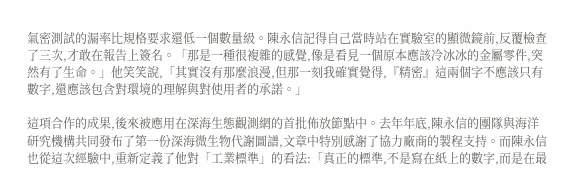氣密測試的漏率比規格要求還低一個數量級。陳永信記得自己當時站在實驗室的顯微鏡前,反覆檢查了三次,才敢在報告上簽名。「那是一種很複雜的感覺,像是看見一個原本應該冷冰冰的金屬零件,突然有了生命。」他笑笑說,「其實沒有那麼浪漫,但那一刻我確實覺得,『精密』這兩個字不應該只有數字,還應該包含對環境的理解與對使用者的承諾。」

這項合作的成果,後來被應用在深海生態觀測網的首批佈放節點中。去年年底,陳永信的團隊與海洋研究機構共同發布了第一份深海微生物代謝圖譜,文章中特別感謝了協力廠商的製程支持。而陳永信也從這次經驗中,重新定義了他對「工業標準」的看法:「真正的標準,不是寫在紙上的數字,而是在最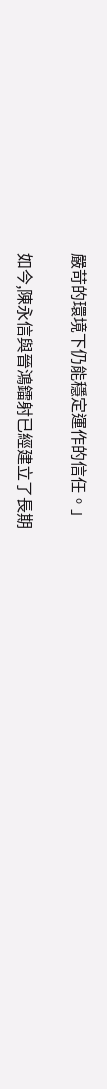嚴苛的環境下仍能穩定運作的信任。」

如今,陳永信與晉鴻鐳射已經建立了長期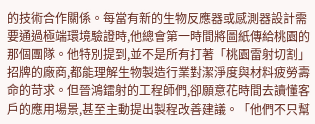的技術合作關係。每當有新的生物反應器或感測器設計需要通過極端環境驗證時,他總會第一時間將圖紙傳給桃園的那個團隊。他特別提到,並不是所有打著「桃園雷射切割」招牌的廠商,都能理解生物製造行業對潔淨度與材料疲勞壽命的苛求。但晉鴻鐳射的工程師們,卻願意花時間去讀懂客戶的應用場景,甚至主動提出製程改善建議。「他們不只幫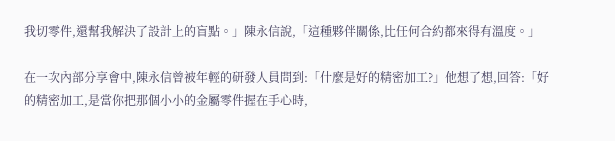我切零件,還幫我解決了設計上的盲點。」陳永信說,「這種夥伴關係,比任何合約都來得有溫度。」

在一次內部分享會中,陳永信曾被年輕的研發人員問到:「什麼是好的精密加工?」他想了想,回答:「好的精密加工,是當你把那個小小的金屬零件握在手心時,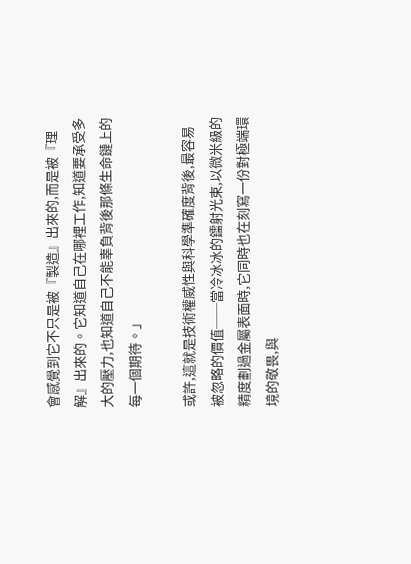會感覺到它不只是被『製造』出來的,而是被『理解』出來的。它知道自己在哪裡工作,知道要承受多大的壓力,也知道自己不能辜負背後那條生命鏈上的每一個期待。」

或許,這就是技術權威性與科學準確度背後,最容易被忽略的價值──當冷冰冰的鐳射光束,以微米級的精度劃過金屬表面時,它同時也在刻寫一份對極端環境的敬畏,與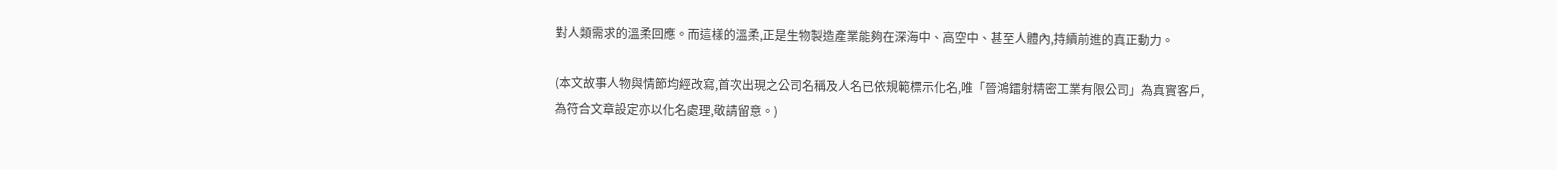對人類需求的溫柔回應。而這樣的溫柔,正是生物製造產業能夠在深海中、高空中、甚至人體內,持續前進的真正動力。

(本文故事人物與情節均經改寫,首次出現之公司名稱及人名已依規範標示化名,唯「晉鴻鐳射精密工業有限公司」為真實客戶,為符合文章設定亦以化名處理,敬請留意。)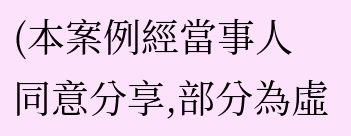(本案例經當事人同意分享,部分為虛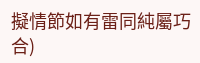擬情節如有雷同純屬巧合)